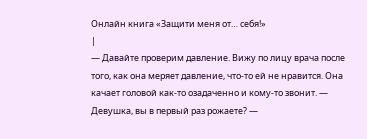Онлайн книга «Защити меня от… себя!»
|
— Давайте проверим давление. Вижу по лицу врача после того, как она меряет давление, что-то ей не нравится. Она качает головой как-то озадаченно и кому-то звонит. — Девушка, вы в первый раз рожаете? —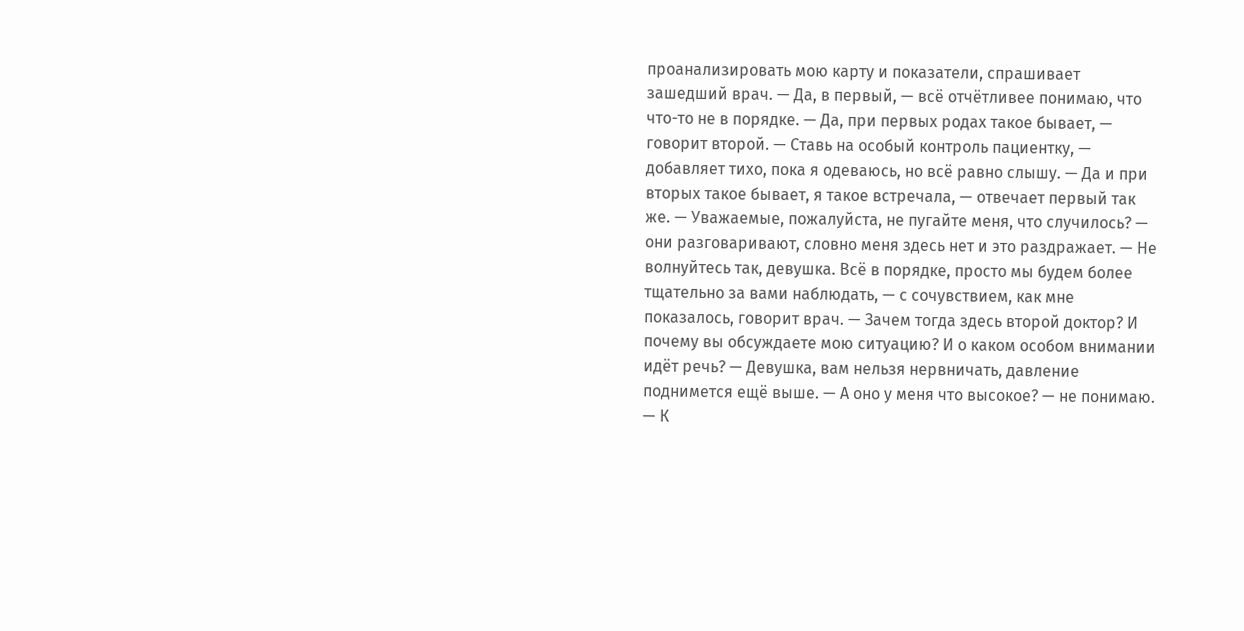проанализировать мою карту и показатели, спрашивает зашедший врач. — Да, в первый, — всё отчётливее понимаю, что что-то не в порядке. — Да, при первых родах такое бывает, — говорит второй. — Ставь на особый контроль пациентку, — добавляет тихо, пока я одеваюсь, но всё равно слышу. — Да и при вторых такое бывает, я такое встречала, — отвечает первый так же. — Уважаемые, пожалуйста, не пугайте меня, что случилось? — они разговаривают, словно меня здесь нет и это раздражает. — Не волнуйтесь так, девушка. Всё в порядке, просто мы будем более тщательно за вами наблюдать, — с сочувствием, как мне показалось, говорит врач. — Зачем тогда здесь второй доктор? И почему вы обсуждаете мою ситуацию? И о каком особом внимании идёт речь? — Девушка, вам нельзя нервничать, давление поднимется ещё выше. — А оно у меня что высокое? — не понимаю. — К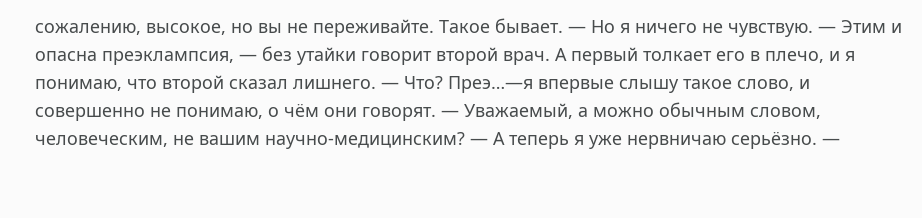сожалению, высокое, но вы не переживайте. Такое бывает. — Но я ничего не чувствую. — Этим и опасна преэклампсия, — без утайки говорит второй врач. А первый толкает его в плечо, и я понимаю, что второй сказал лишнего. — Что? Преэ…—я впервые слышу такое слово, и совершенно не понимаю, о чём они говорят. — Уважаемый, а можно обычным словом, человеческим, не вашим научно-медицинским? — А теперь я уже нервничаю серьёзно. —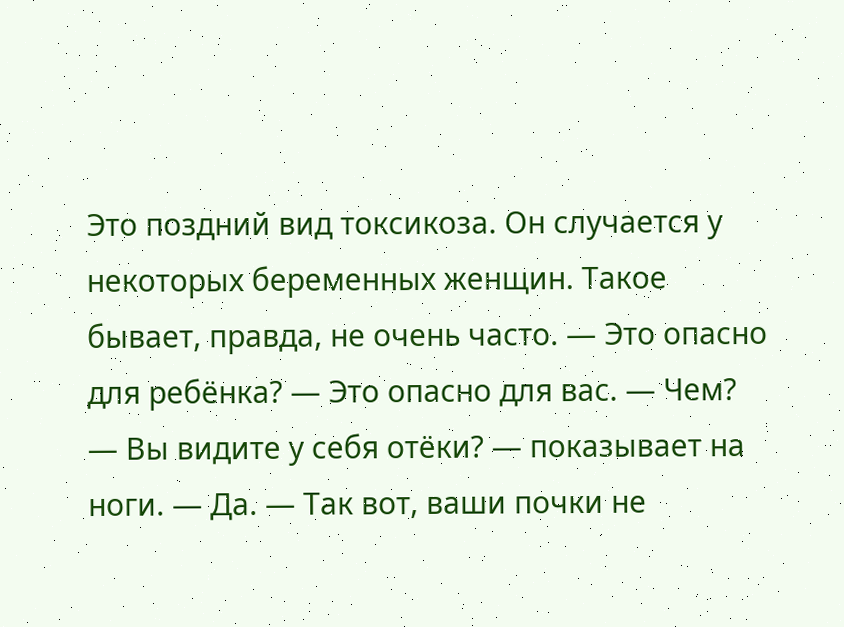Это поздний вид токсикоза. Он случается у некоторых беременных женщин. Такое бывает, правда, не очень часто. — Это опасно для ребёнка? — Это опасно для вас. — Чем? — Вы видите у себя отёки? — показывает на ноги. — Да. — Так вот, ваши почки не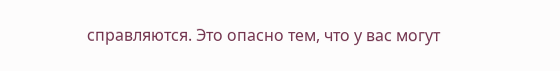справляются. Это опасно тем, что у вас могут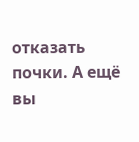отказать почки. А ещё вы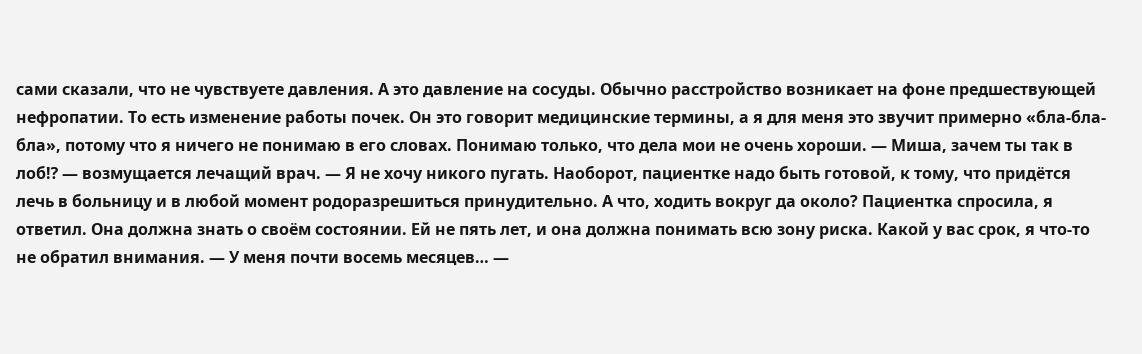сами сказали, что не чувствуете давления. А это давление на сосуды. Обычно расстройство возникает на фоне предшествующей нефропатии. То есть изменение работы почек. Он это говорит медицинские термины, а я для меня это звучит примерно «бла-бла-бла», потому что я ничего не понимаю в его словах. Понимаю только, что дела мои не очень хороши. — Миша, зачем ты так в лоб⁉ — возмущается лечащий врач. — Я не хочу никого пугать. Наоборот, пациентке надо быть готовой, к тому, что придётся лечь в больницу и в любой момент родоразрешиться принудительно. А что, ходить вокруг да около? Пациентка спросила, я ответил. Она должна знать о своём состоянии. Ей не пять лет, и она должна понимать всю зону риска. Какой у вас срок, я что-то не обратил внимания. — У меня почти восемь месяцев… —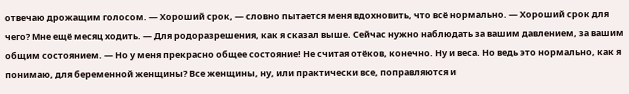отвечаю дрожащим голосом. — Хороший срок, — словно пытается меня вдохновить, что всё нормально. — Хороший срок для чего? Мне ещё месяц ходить. — Для родоразрешения, как я сказал выше. Сейчас нужно наблюдать за вашим давлением, за вашим общим состоянием. — Но у меня прекрасно общее состояние! Не считая отёков, конечно. Ну и веса. Но ведь это нормально, как я понимаю, для беременной женщины? Все женщины, ну, или практически все, поправляются и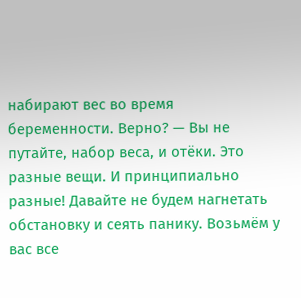набирают вес во время беременности. Верно? — Вы не путайте, набор веса, и отёки. Это разные вещи. И принципиально разные! Давайте не будем нагнетать обстановку и сеять панику. Возьмём у вас все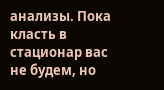анализы. Пока класть в стационар вас не будем, но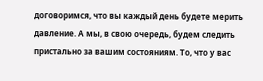договоримся, что вы каждый день будете мерить давление. А мы, в свою очередь, будем следить пристально за вашим состояниям. То, что у вас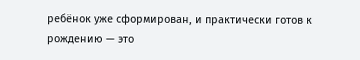ребёнок уже сформирован, и практически готов к рождению — это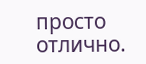просто отлично.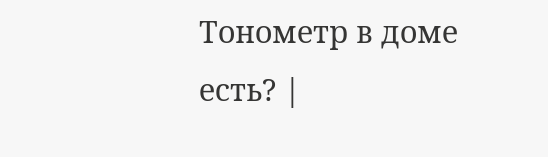Тонометр в доме есть? |